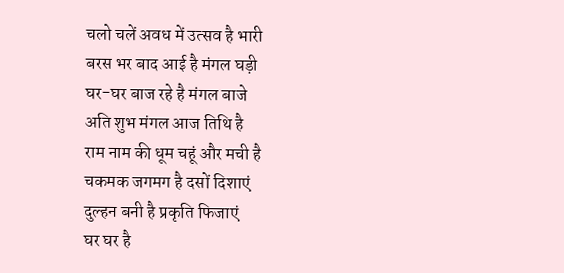चलो चलें अवध में उत्सव है भारी
बरस भर बाद आई है मंगल घड़ी
घर-घर बाज रहे है मंगल बाजे
अति शुभ मंगल आज तिथि है
राम नाम की धूम चहूं और मची है
चकमक जगमग है दसों दिशाएं
दुल्हन बनी है प्रकृति फिजाएं
घर घर है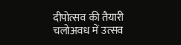दीपोत्सव की तैयारी
चलोअवध में उत्सव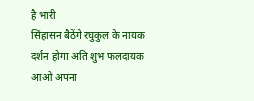है भारी
सिंहासन बैठेंगे रघुकुल के नायक
दर्शन होगा अति शुभ फलदायक
आओ अपना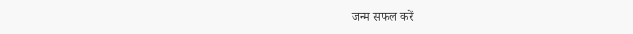जन्म सफल करें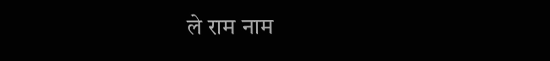ले राम नाम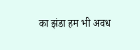का झंडा हम भी अवध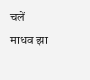चलें
माधव झा